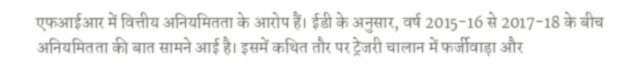एफआईआर में वित्तीय अनियमितता के आरोप हैं। ईडी के अनुसार, वर्ष 2015-16 से 2017-18 के बीच अनियमितता की बात सामने आई है। इसमें कथित तौर पर ट्रेजरी चालान में फर्जीवाड़ा और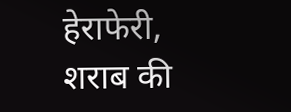हेराफेरी, शराब की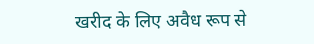खरीद के लिए अवैध रूप से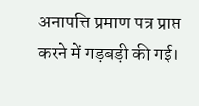अनापत्ति प्रमाण पत्र प्राप्त करने में गड़बड़ी की गई।